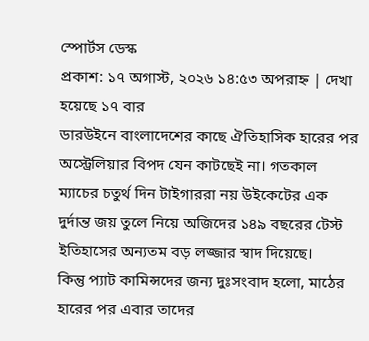স্পোর্টস ডেস্ক
প্রকাশ: ১৭ অগাস্ট, ২০২৬ ১৪:৫৩ অপরাহ্ন | দেখা হয়েছে ১৭ বার
ডারউইনে বাংলাদেশের কাছে ঐতিহাসিক হারের পর অস্ট্রেলিয়ার বিপদ যেন কাটছেই না। গতকাল ম্যাচের চতুর্থ দিন টাইগাররা নয় উইকেটের এক দুর্দান্ত জয় তুলে নিয়ে অজিদের ১৪৯ বছরের টেস্ট ইতিহাসের অন্যতম বড় লজ্জার স্বাদ দিয়েছে।
কিন্তু প্যাট কামিন্সদের জন্য দুঃসংবাদ হলো, মাঠের হারের পর এবার তাদের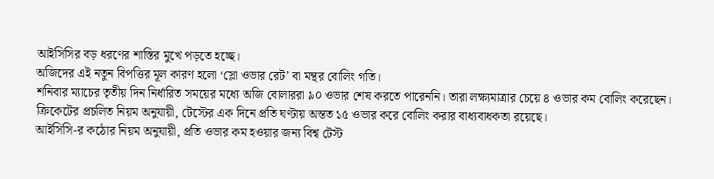আইসিসির বড় ধরণের শাস্তির মুখে পড়তে হচ্ছে।
অজিদের এই নতুন বিপত্তির মূল কারণ হলো ‘স্লো ওভার রেট’ বা মন্থর বোলিং গতি।
শনিবার ম্যাচের তৃতীয় দিন নির্ধারিত সময়ের মধ্যে অজি বোলাররা ৯০ ওভার শেষ করতে পারেননি। তারা লক্ষ্যমাত্রার চেয়ে ৪ ওভার কম বোলিং করেছেন।
ক্রিকেটের প্রচলিত নিয়ম অনুযায়ী, টেস্টের এক দিনে প্রতি ঘণ্টায় অন্তত ১৫ ওভার করে বোলিং করার বাধ্যবাধকতা রয়েছে।
আইসিসি-র কঠোর নিয়ম অনুযায়ী, প্রতি ওভার কম হওয়ার জন্য বিশ্ব টেস্ট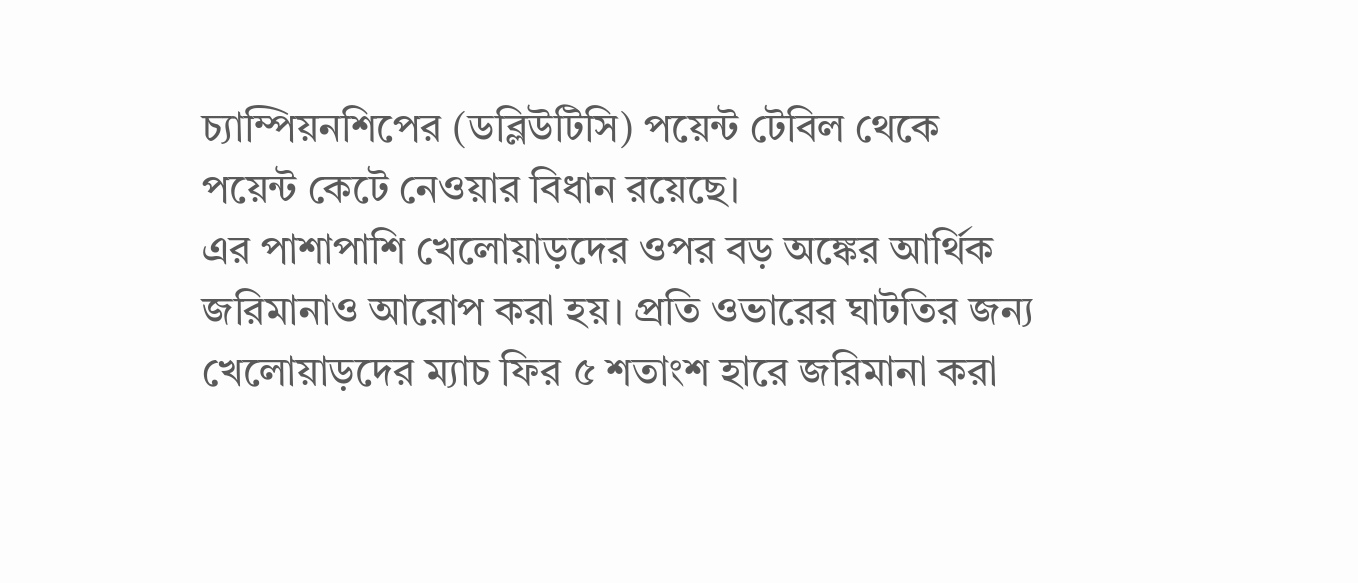চ্যাম্পিয়নশিপের (ডব্লিউটিসি) পয়েন্ট টেবিল থেকে পয়েন্ট কেটে নেওয়ার বিধান রয়েছে।
এর পাশাপাশি খেলোয়াড়দের ওপর বড় অঙ্কের আর্থিক জরিমানাও আরোপ করা হয়। প্রতি ওভারের ঘাটতির জন্য খেলোয়াড়দের ম্যাচ ফির ৫ শতাংশ হারে জরিমানা করা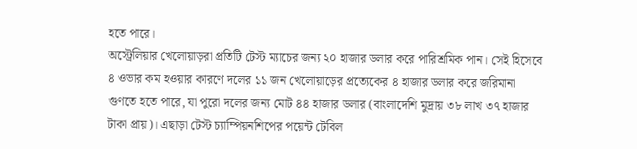হতে পারে।
অস্ট্রেলিয়ার খেলোয়াড়রা প্রতিটি টেস্ট ম্যাচের জন্য ২০ হাজার ডলার করে পারিশ্রমিক পান। সেই হিসেবে ৪ ওভার কম হওয়ার কারণে দলের ১১ জন খেলোয়াড়ের প্রত্যেকের ৪ হাজার ডলার করে জরিমানা গুণতে হতে পারে, যা পুরো দলের জন্য মোট ৪৪ হাজার ডলার (বাংলাদেশি মুদ্রায় ৩৮ লাখ ৩৭ হাজার টাকা প্রায়)। এছাড়া টেস্ট চ্যাম্পিয়নশিপের পয়েন্ট টেবিল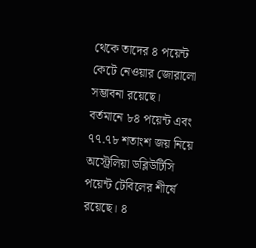থেকে তাদের ৪ পয়েন্ট কেটে নেওয়ার জোরালো সম্ভাবনা রয়েছে।
বর্তমানে ৮৪ পয়েন্ট এবং ৭৭.৭৮ শতাংশ জয় নিয়ে অস্ট্রেলিয়া ডব্লিউটিসি পয়েন্ট টেবিলের শীর্ষে রয়েছে। ৪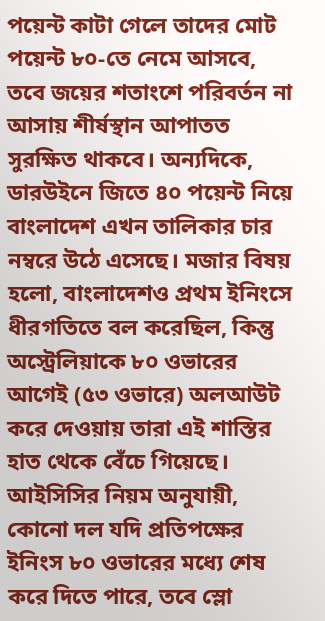পয়েন্ট কাটা গেলে তাদের মোট পয়েন্ট ৮০-তে নেমে আসবে, তবে জয়ের শতাংশে পরিবর্তন না আসায় শীর্ষস্থান আপাতত সুরক্ষিত থাকবে। অন্যদিকে, ডারউইনে জিতে ৪০ পয়েন্ট নিয়ে বাংলাদেশ এখন তালিকার চার নম্বরে উঠে এসেছে। মজার বিষয় হলো, বাংলাদেশও প্রথম ইনিংসে ধীরগতিতে বল করেছিল, কিন্তু অস্ট্রেলিয়াকে ৮০ ওভারের আগেই (৫৩ ওভারে) অলআউট করে দেওয়ায় তারা এই শাস্তির হাত থেকে বেঁচে গিয়েছে।
আইসিসির নিয়ম অনুযায়ী, কোনো দল যদি প্রতিপক্ষের ইনিংস ৮০ ওভারের মধ্যে শেষ করে দিতে পারে, তবে স্লো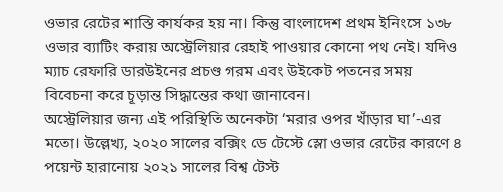ওভার রেটের শাস্তি কার্যকর হয় না। কিন্তু বাংলাদেশ প্রথম ইনিংসে ১৩৮ ওভার ব্যাটিং করায় অস্ট্রেলিয়ার রেহাই পাওয়ার কোনো পথ নেই। যদিও ম্যাচ রেফারি ডারউইনের প্রচণ্ড গরম এবং উইকেট পতনের সময় বিবেচনা করে চূড়ান্ত সিদ্ধান্তের কথা জানাবেন।
অস্ট্রেলিয়ার জন্য এই পরিস্থিতি অনেকটা ‘মরার ওপর খাঁড়ার ঘা’-এর মতো। উল্লেখ্য, ২০২০ সালের বক্সিং ডে টেস্টে স্লো ওভার রেটের কারণে ৪ পয়েন্ট হারানোয় ২০২১ সালের বিশ্ব টেস্ট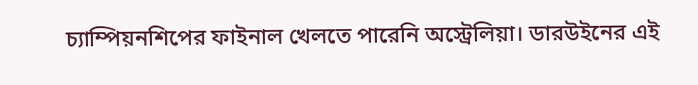চ্যাম্পিয়নশিপের ফাইনাল খেলতে পারেনি অস্ট্রেলিয়া। ডারউইনের এই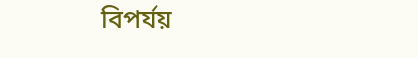বিপর্যয়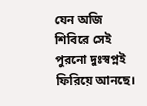যেন অজি শিবিরে সেই পুরনো দুঃস্বপ্নই ফিরিয়ে আনছে।